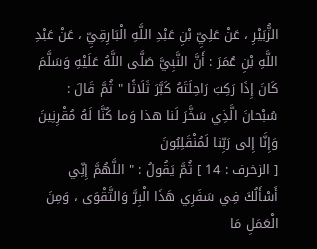الزُّبَيْرِ ، عَنْ عَلِيِّ بْنِ عَبْدِ اللَّهِ الْبَارِقِيِّ ، عَنْ عَبْدِ اللَّهِ بْنِ عُمَرَ : أَنَّ النَّبِيَّ صَلَّى اللَّهُ عَلَيْهِ وَسَلَّمَ كَانَ إِذَا رَكِبَ رَاحِلَتَهُ كَبَّرَ ثَلَاثًا " ثُمَّ قَالَ :
سُبْحانَ الَّذِي سَخَّرَ لَنا هذا وَما كُنَّا لَهُ مُقْرِنِينَ وَإِنَّا إِلى رَبِّنا لَمُنْقَلِبُونَ
[ الزخرف : 14 ] ثُمَّ يَقُولُ : " اللَّهُمَّ إِنِّي أَسْأَلُكَ فِي سَفَرِي هَذَا الْبِرَّ وَالتَّقْوَى ، وَمِنَ الْعَمَلِ مَا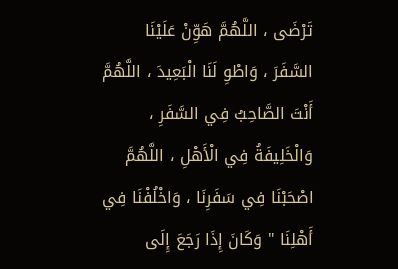تَرْضَى ، اللَّهُمَّ هَوِّنْ عَلَيْنَا السَّفَرَ ، وَاطْوِ لَنَا الْبَعِيدَ ، اللَّهُمَّ أَنْتَ الصَّاحِبُ فِي السَّفَرِ ، وَالْخَلِيفَةُ فِي الْأَهْلِ ، اللَّهُمَّ اصْحَبْنَا فِي سَفَرِنَا ، وَاخْلُفْنَا فِي أَهْلِنَا " وَكَانَ إِذَا رَجَعَ إِلَى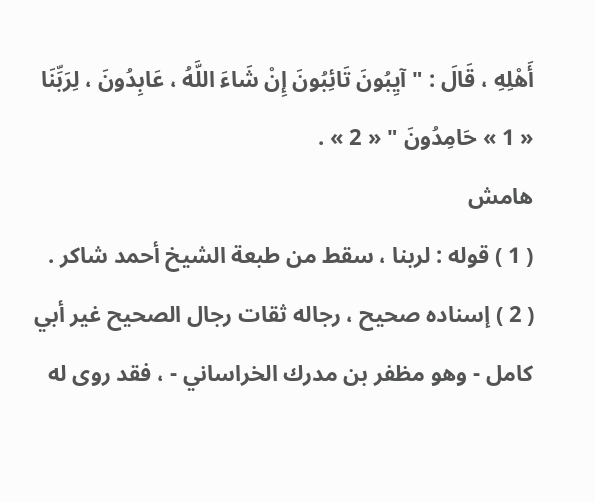أَهْلِهِ ، قَالَ : " آيِبُونَ تَائِبُونَ إِنْ شَاءَ اللَّهُ ، عَابِدُونَ ، لِرَبِّنَا « 1 » حَامِدُونَ " « 2 » .
هامش
( 1 ) قوله : لربنا ، سقط من طبعة الشيخ أحمد شاكر .
( 2 ) إسناده صحيح ، رجاله ثقات رجال الصحيح غير أبي كامل - وهو مظفر بن مدرك الخراساني - ، فقد روى له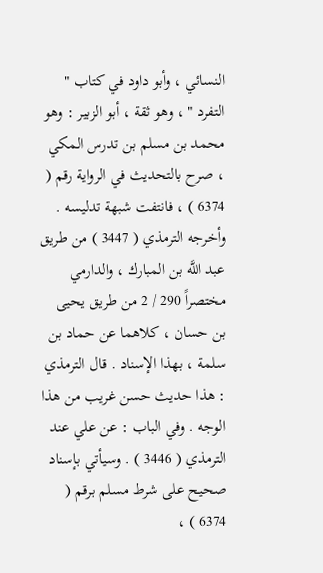النسائي ، وأبو داود في كتاب " التفرد " ، وهو ثقة ، أبو الزبير : وهو محمد بن مسلم بن تدرس المكي ، صرح بالتحديث في الرواية رقم ( 6374 ) ، فانتفت شبهة تدليسه . وأخرجه الترمذي ( 3447 ) من طريق عبد اللَّه بن المبارك ، والدارمي مختصراً 290 / 2 من طريق يحيى بن حسان ، كلاهما عن حماد بن سلمة ، بهذا الإسناد . قال الترمذي : هذا حديث حسن غريب من هذا الوجه . وفي الباب : عن علي عند الترمذي ( 3446 ) . وسيأتي بإسناد صحيح على شرط مسلم برقم ( 6374 ) ،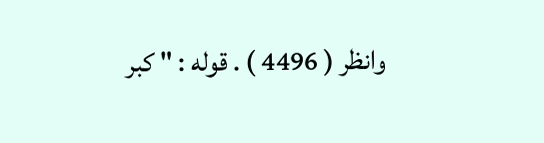وانظر ( 4496 ) . قوله : " كبر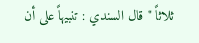ثلاثاً " قال السندي : تنبيهاً على أن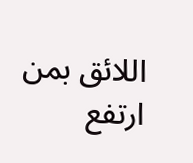اللائق بمن ارتفع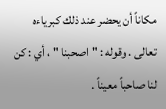مكاناً أن يحضر عند ذلك كبرياءه تعالى . وقوله : " اصحبنا " ، أي : كن لنا صاحباً معيناً .